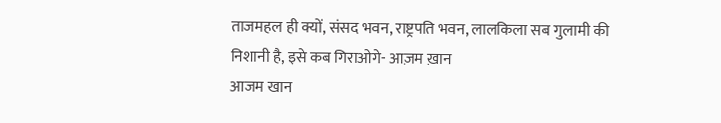ताजमहल ही क्यों, संसद भवन, राष्ट्रपति भवन, लालकिला सब गुलामी की निशानी है, इसे कब गिराओगे- आज़म ख़ान
आजम खान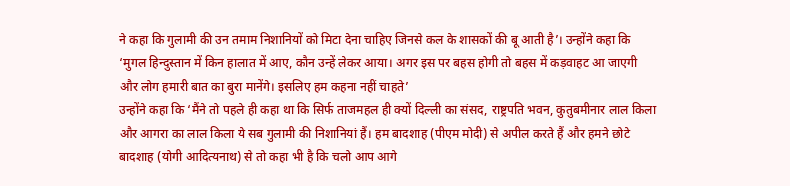ने कहा कि गुलामी की उन तमाम निशानियों को मिटा देना चाहिए जिनसे कल के शासकों की बू आती है’। उन्होंने कहा कि ‘मुगल हिन्दुस्तान में किन हालात में आए, कौन उन्हें लेकर आया। अगर इस पर बहस होगी तो बहस में कड़वाहट आ जाएगी और लोग हमारी बात का बुरा मानेंगे। इसलिए हम कहना नहीं चाहते’
उन्होंने कहा कि ‘मैंने तो पहले ही कहा था कि सिर्फ ताजमहल ही क्यों दिल्ली का संसद, राष्ट्रपति भवन, कुतुबमीनार लाल किला और आगरा का लाल किला ये सब गुलामी की निशानियां हैं। हम बादशाह (पीएम मोदी) से अपील करते हैं और हमने छोटे बादशाह (योगी आदित्यनाथ) से तो कहा भी है कि चलो आप आगे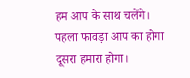हम आप के साथ चलेंगे। पहला फावड़ा आप का होगा दूसरा हमारा होगा।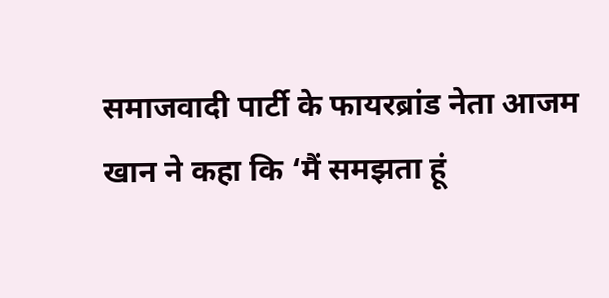समाजवादी पार्टी के फायरब्रांड नेता आजम खान ने कहा कि ‘मैं समझता हूं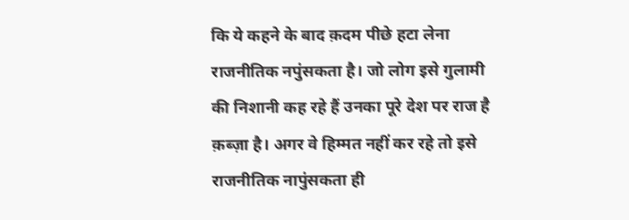कि ये कहने के बाद क़दम पीछे हटा लेना राजनीतिक नपुंसकता है। जो लोग इसे गुलामी की निशानी कह रहे हैं उनका पूरे देश पर राज है क़ब्ज़ा है। अगर वे हिम्मत नहीं कर रहे तो इसे राजनीतिक नापुंसकता ही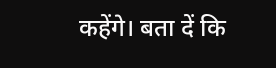कहेंगे। बता दें कि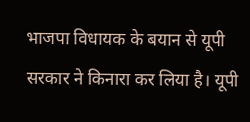भाजपा विधायक के बयान से यूपी सरकार ने किनारा कर लिया है। यूपी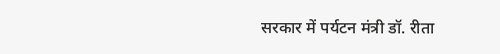सरकार में पर्यटन मंत्री डॉ. रीता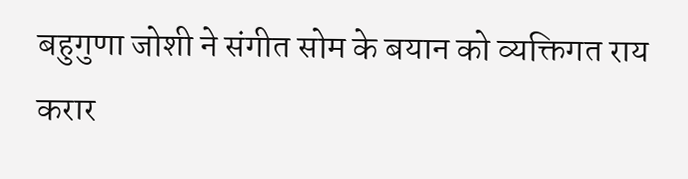बहुगुणा जोशी ने संगीत सोम के बयान को व्यक्तिगत राय करार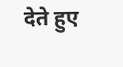देते हुए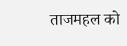ताजमहल को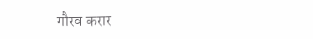गौरव करार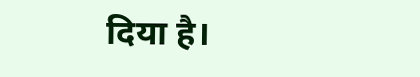दिया है।